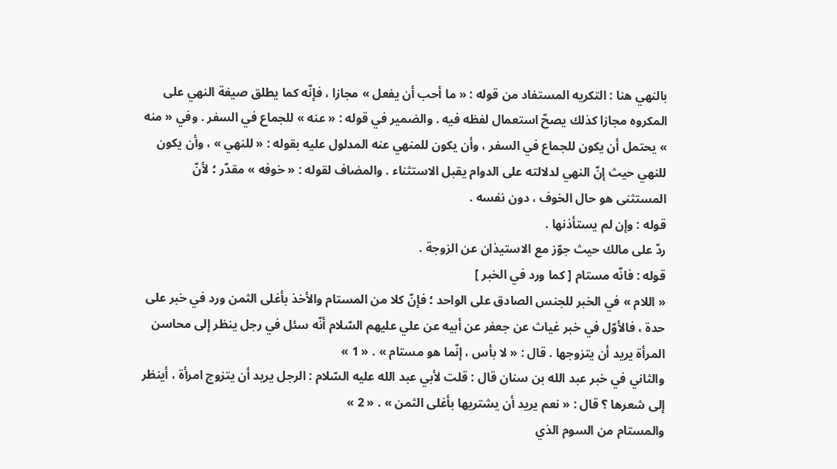بالنهي هنا : التكريه المستفاد من قوله : « ما أحب أن يفعل » مجازا ، فإنّه كما يطلق صيغة النهي على المكروه مجازا كذلك يصحّ استعمال لفظه فيه . والضمير في قوله : « عنه » للجماع في السفر . وفي « منه » يحتمل أن يكون للجماع في السفر ، وأن يكون للمنهي عنه المدلول عليه بقوله : « للنهي » ، وأن يكون للنهي حيث إنّ النهي لدلالته على الدوام يقبل الاستثناء . والمضاف لقوله : « خوفه » مقدّر ؛ لأنّ المستثنى هو حال الخوف ، دون نفسه .
قوله : وإن لم يستأذنها .
ردّ على مالك حيث جوّز مع الاستيذان عن الزوجة .
قوله : فانّه مستام [ كما ورد في الخبر ]
« اللام » في الخبر للجنس الصادق على الواحد ؛ فإنّ كلا من المستام والأخذ بأغلى الثمن ورد في خبر على حدة ، فالأوّل في خبر غياث عن جعفر عن أبيه عن علي عليهم السّلام أنّه سئل في رجل ينظر إلى محاسن المرأة يريد أن يتزوجها . قال : « لا بأس ، إنّما هو مستام » . « 1 »
والثاني في خبر عبد الله بن سنان قال : قلت لأبي عبد الله عليه السّلام : الرجل يريد أن يتزوج امرأة ، أينظر إلى شعرها ؟ قال : « نعم يريد أن يشتريها بأغلى الثمن » . « 2 »
والمستام من السوم الذي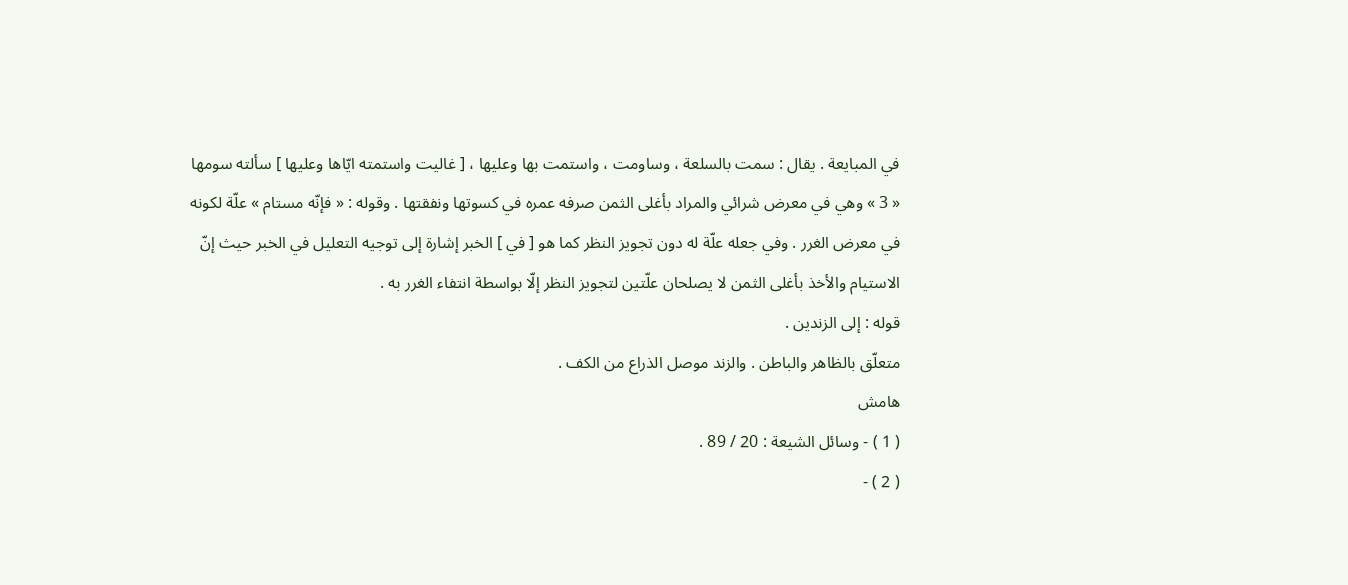في المبايعة . يقال : سمت بالسلعة ، وساومت ، واستمت بها وعليها ، [ غاليت واستمته ايّاها وعليها ] سألته سومها « 3 » وهي في معرض شرائي والمراد بأغلى الثمن صرفه عمره في كسوتها ونفقتها . وقوله : « فإنّه مستام » علّة لكونه في معرض الغرر . وفي جعله علّة له دون تجويز النظر كما هو [ في ] الخبر إشارة إلى توجيه التعليل في الخبر حيث إنّ الاستيام والأخذ بأغلى الثمن لا يصلحان علّتين لتجويز النظر إلّا بواسطة انتفاء الغرر به .
قوله : إلى الزندين .
متعلّق بالظاهر والباطن . والزند موصل الذراع من الكف .
هامش
( 1 ) - وسائل الشيعة : 20 / 89 .
( 2 ) -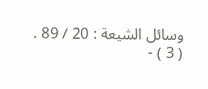وسائل الشيعة : 20 / 89 .
( 3 ) -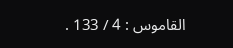القاموس : 4 / 133 .